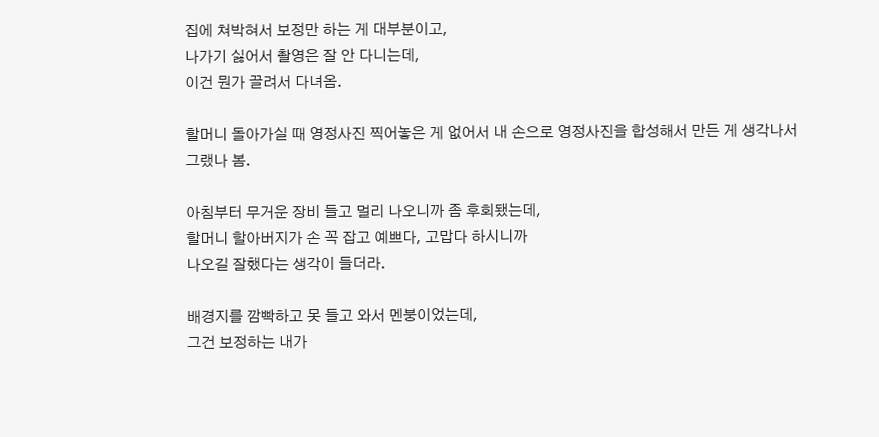집에 쳐박혀서 보정만 하는 게 대부분이고,
나가기 싫어서 촬영은 잘 안 다니는데,
이건 뭔가 끌려서 다녀옴.

할머니 돌아가실 때 영정사진 찍어놓은 게 없어서 내 손으로 영정사진을 합성해서 만든 게 생각나서 그랬나 봄.

아침부터 무거운 장비 들고 멀리 나오니까 좀 후회됐는데,
할머니 할아버지가 손 꼭 잡고 예쁘다, 고맙다 하시니까
나오길 잘했다는 생각이 들더라.

배경지를 깜빡하고 못 들고 와서 멘붕이었는데,
그건 보정하는 내가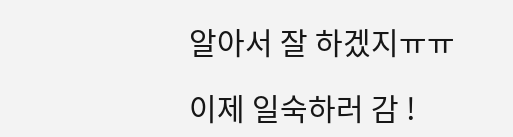알아서 잘 하겠지ㅠㅠ

이제 일숙하러 감 !